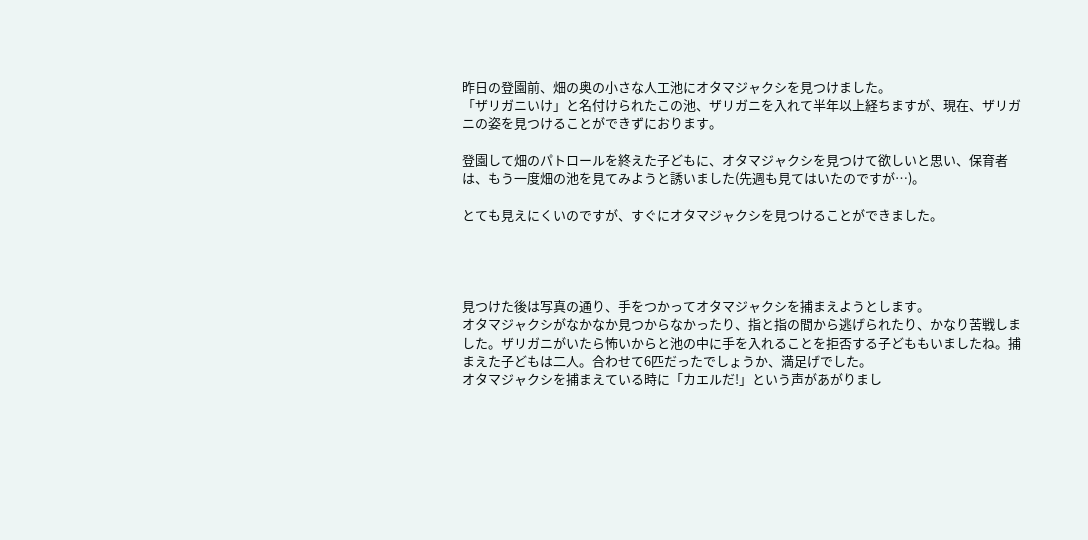昨日の登園前、畑の奥の小さな人工池にオタマジャクシを見つけました。
「ザリガニいけ」と名付けられたこの池、ザリガニを入れて半年以上経ちますが、現在、ザリガニの姿を見つけることができずにおります。

登園して畑のパトロールを終えた子どもに、オタマジャクシを見つけて欲しいと思い、保育者は、もう一度畑の池を見てみようと誘いました(先週も見てはいたのですが…)。

とても見えにくいのですが、すぐにオタマジャクシを見つけることができました。




見つけた後は写真の通り、手をつかってオタマジャクシを捕まえようとします。
オタマジャクシがなかなか見つからなかったり、指と指の間から逃げられたり、かなり苦戦しました。ザリガニがいたら怖いからと池の中に手を入れることを拒否する子どももいましたね。捕まえた子どもは二人。合わせて6匹だったでしょうか、満足げでした。
オタマジャクシを捕まえている時に「カエルだ!」という声があがりまし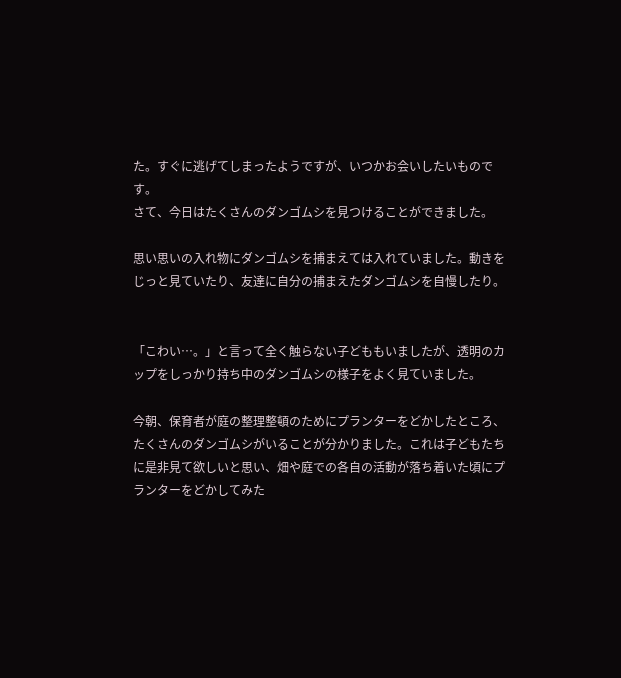た。すぐに逃げてしまったようですが、いつかお会いしたいものです。
さて、今日はたくさんのダンゴムシを見つけることができました。

思い思いの入れ物にダンゴムシを捕まえては入れていました。動きをじっと見ていたり、友達に自分の捕まえたダンゴムシを自慢したり。


「こわい…。」と言って全く触らない子どももいましたが、透明のカップをしっかり持ち中のダンゴムシの様子をよく見ていました。

今朝、保育者が庭の整理整頓のためにプランターをどかしたところ、たくさんのダンゴムシがいることが分かりました。これは子どもたちに是非見て欲しいと思い、畑や庭での各自の活動が落ち着いた頃にプランターをどかしてみた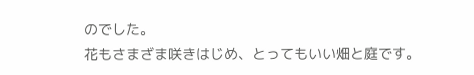のでした。
花もさまざま咲きはじめ、とってもいい畑と庭です。